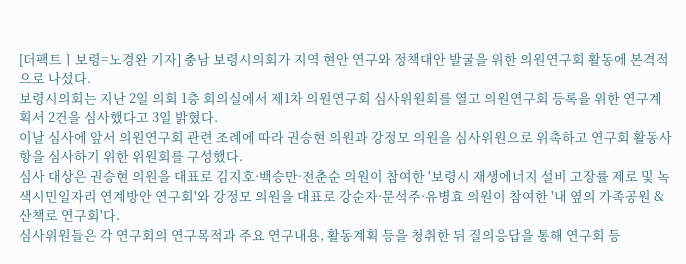[더팩트ㅣ보령=노경완 기자] 충남 보령시의회가 지역 현안 연구와 정책대안 발굴을 위한 의원연구회 활동에 본격적으로 나섰다.
보령시의회는 지난 2일 의회 1층 회의실에서 제1차 의원연구회 심사위원회를 열고 의원연구회 등록을 위한 연구계획서 2건을 심사했다고 3일 밝혔다.
이날 심사에 앞서 의원연구회 관련 조례에 따라 권승현 의원과 강정모 의원을 심사위원으로 위촉하고 연구회 활동사항을 심사하기 위한 위원회를 구성했다.
심사 대상은 권승현 의원을 대표로 김지호·백승만·전춘순 의원이 참여한 '보령시 재생에너지 설비 고장률 제로 및 녹색시민일자리 연계방안 연구회'와 강정모 의원을 대표로 강순자·문석주·유병효 의원이 참여한 '내 옆의 가족공원 & 산책로 연구회'다.
심사위원들은 각 연구회의 연구목적과 주요 연구내용, 활동계획 등을 청취한 뒤 질의응답을 통해 연구회 등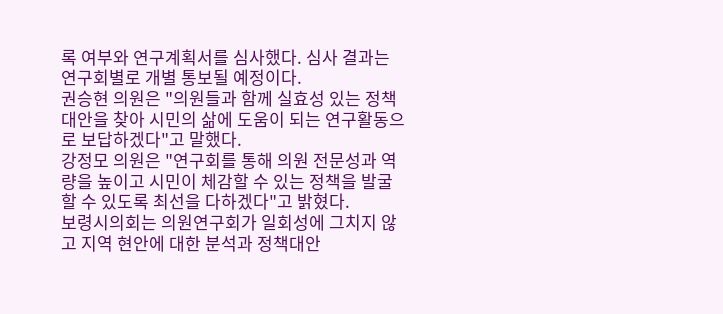록 여부와 연구계획서를 심사했다. 심사 결과는 연구회별로 개별 통보될 예정이다.
권승현 의원은 "의원들과 함께 실효성 있는 정책대안을 찾아 시민의 삶에 도움이 되는 연구활동으로 보답하겠다"고 말했다.
강정모 의원은 "연구회를 통해 의원 전문성과 역량을 높이고 시민이 체감할 수 있는 정책을 발굴할 수 있도록 최선을 다하겠다"고 밝혔다.
보령시의회는 의원연구회가 일회성에 그치지 않고 지역 현안에 대한 분석과 정책대안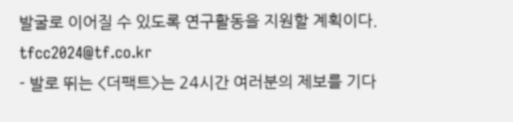발굴로 이어질 수 있도록 연구활동을 지원할 계획이다.
tfcc2024@tf.co.kr
- 발로 뛰는 <더팩트>는 24시간 여러분의 제보를 기다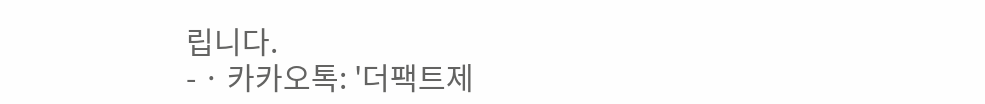립니다.
- · 카카오톡: '더팩트제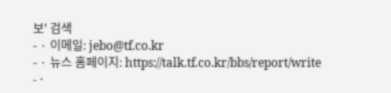보' 검색
- · 이메일: jebo@tf.co.kr
- · 뉴스 홈페이지: https://talk.tf.co.kr/bbs/report/write
- ·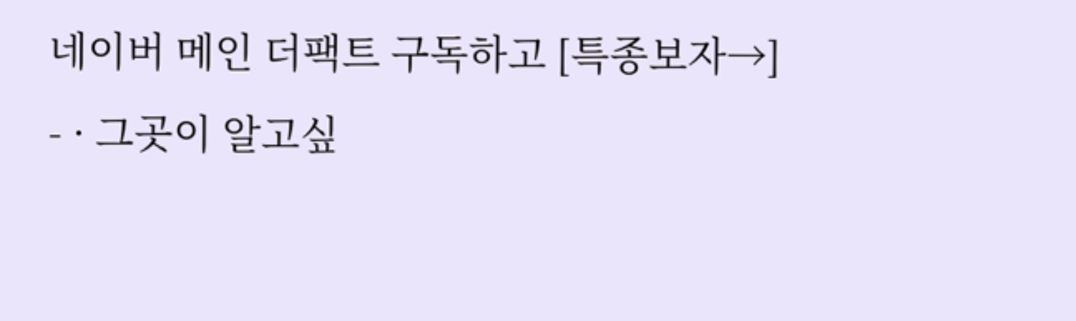네이버 메인 더팩트 구독하고 [특종보자→]
- · 그곳이 알고싶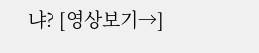냐? [영상보기→]